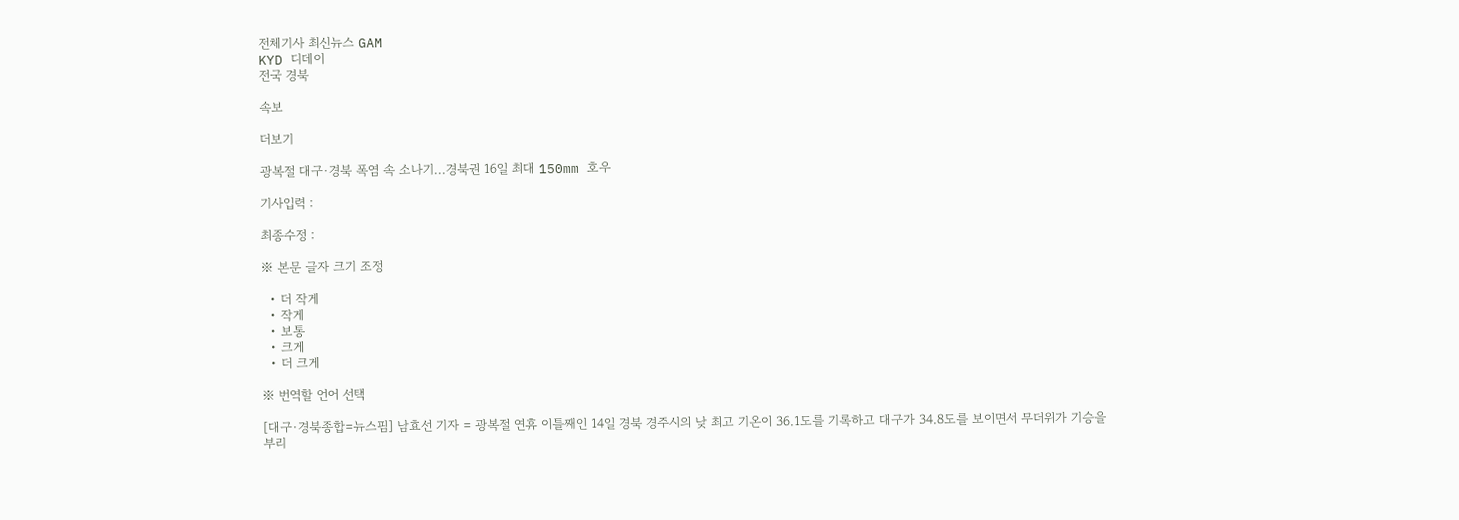전체기사 최신뉴스 GAM
KYD 디데이
전국 경북

속보

더보기

광복절 대구·경북 폭염 속 소나기...경북권 16일 최대 150mm 호우

기사입력 :

최종수정 :

※ 본문 글자 크기 조정

  • 더 작게
  • 작게
  • 보통
  • 크게
  • 더 크게

※ 번역할 언어 선택

[대구·경북종합=뉴스핌] 남효선 기자 = 광복절 연휴 이틀째인 14일 경북 경주시의 낮 최고 기온이 36.1도를 기록하고 대구가 34.8도를 보이면서 무더위가 기승을 부리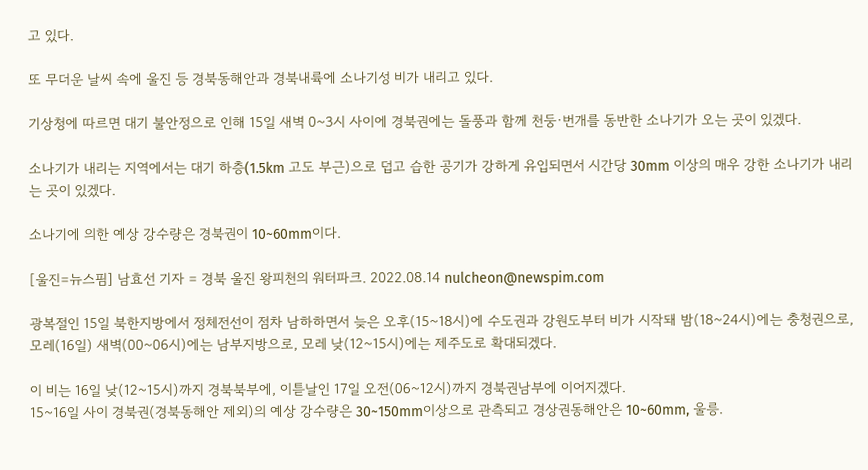고 있다.

또 무더운 날씨 속에 울진 등 경북동해안과 경북내륙에 소나기성 비가 내리고 있다.

기상청에 따르면 대기 불안정으로 인해 15일 새벽 0~3시 사이에 경북권에는 돌풍과 함께 천둥·번개를 동반한 소나기가 오는 곳이 있겠다.

소나기가 내리는 지역에서는 대기 하층(1.5km 고도 부근)으로 덥고 습한 공기가 강하게 유입되면서 시간당 30mm 이상의 매우 강한 소나기가 내리는 곳이 있겠다.

소나기에 의한 예상 강수량은 경북권이 10~60mm이다.

[울진=뉴스핌] 남효선 기자 = 경북 울진 왕피천의 워터파크. 2022.08.14 nulcheon@newspim.com

광복절인 15일 북한지방에서 정체전선이 점차 남하하면서 늦은 오후(15~18시)에 수도권과 강원도부터 비가 시작돼 밤(18~24시)에는 충청권으로, 모레(16일) 새벽(00~06시)에는 남부지방으로, 모레 낮(12~15시)에는 제주도로 확대되겠다.

이 비는 16일 낮(12~15시)까지 경북북부에, 이튿날인 17일 오전(06~12시)까지 경북권남부에 이어지겠다.
15~16일 사이 경북권(경북동해안 제외)의 예상 강수량은 30~150mm이상으로 관측되고 경상권동해안은 10~60mm, 울릉.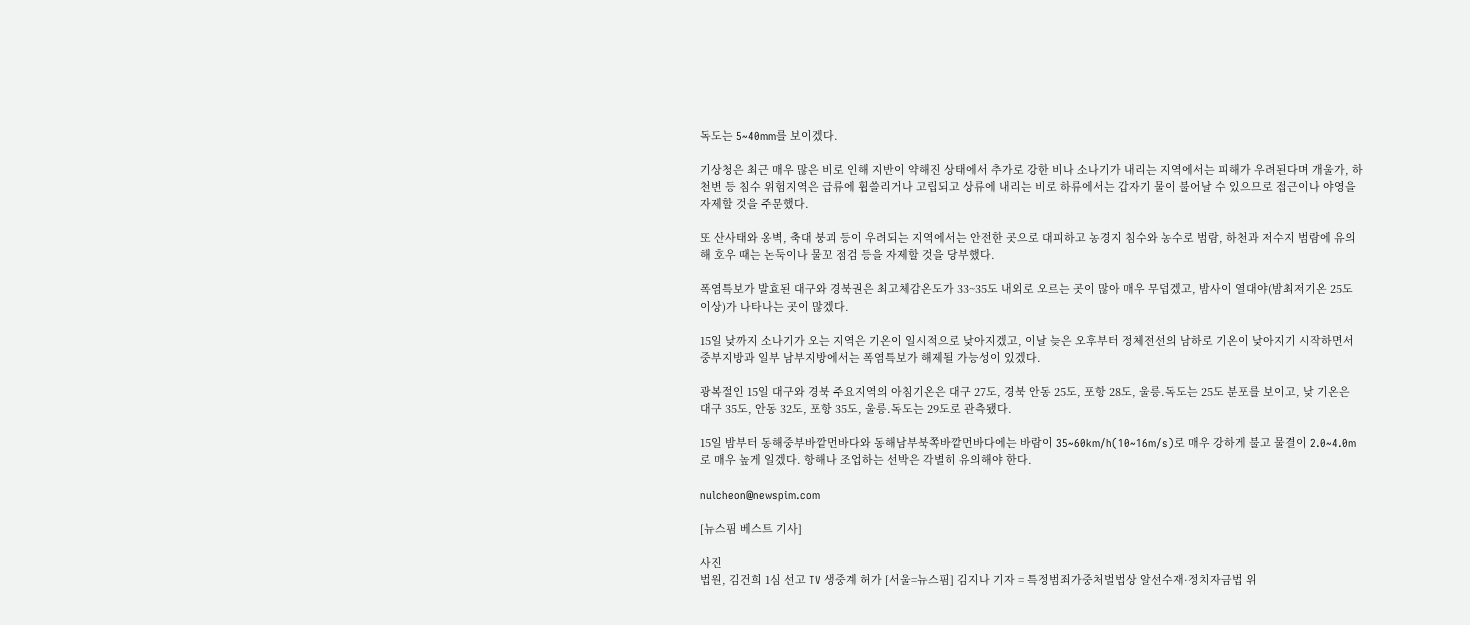독도는 5~40mm를 보이겠다.

기상청은 최근 매우 많은 비로 인해 지반이 약해진 상태에서 추가로 강한 비나 소나기가 내리는 지역에서는 피해가 우려된다며 개울가, 하천변 등 침수 위험지역은 급류에 휩쓸리거나 고립되고 상류에 내리는 비로 하류에서는 갑자기 물이 불어날 수 있으므로 접근이나 야영을 자제할 것을 주문했다.

또 산사태와 옹벽, 축대 붕괴 등이 우려되는 지역에서는 안전한 곳으로 대피하고 농경지 침수와 농수로 범람, 하천과 저수지 범람에 유의해 호우 때는 논둑이나 물꼬 점검 등을 자제할 것을 당부했다.

폭염특보가 발효된 대구와 경북권은 최고체감온도가 33~35도 내외로 오르는 곳이 많아 매우 무덥겠고, 밤사이 열대야(밤최저기온 25도 이상)가 나타나는 곳이 많겠다.

15일 낮까지 소나기가 오는 지역은 기온이 일시적으로 낮아지겠고, 이날 늦은 오후부터 정체전선의 남하로 기온이 낮아지기 시작하면서 중부지방과 일부 남부지방에서는 폭염특보가 해제될 가능성이 있겠다.

광복절인 15일 대구와 경북 주요지역의 아침기온은 대구 27도, 경북 안동 25도, 포항 28도, 울릉.독도는 25도 분포를 보이고, 낮 기온은 대구 35도, 안동 32도, 포항 35도, 울릉.독도는 29도로 관측됐다.

15일 밤부터 동해중부바깥먼바다와 동해남부북쪽바깥먼바다에는 바람이 35~60km/h(10~16m/s)로 매우 강하게 불고 물결이 2.0~4.0m로 매우 높게 일겠다. 항해나 조업하는 선박은 각별히 유의해야 한다.

nulcheon@newspim.com

[뉴스핌 베스트 기사]

사진
법원, 김건희 1심 선고 TV 생중계 허가 [서울=뉴스핌] 김지나 기자 = 특정범죄가중처벌법상 알선수재·정치자금법 위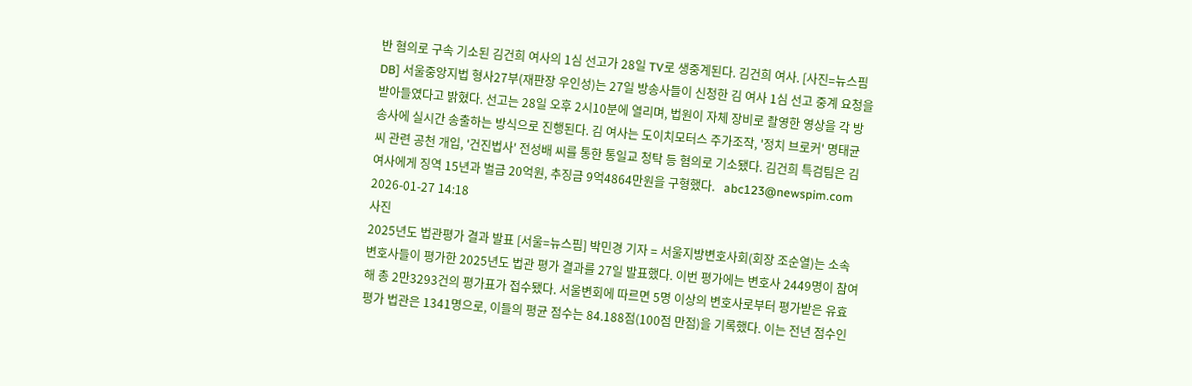반 혐의로 구속 기소된 김건희 여사의 1심 선고가 28일 TV로 생중계된다. 김건희 여사. [사진=뉴스핌 DB] 서울중앙지법 형사27부(재판장 우인성)는 27일 방송사들이 신청한 김 여사 1심 선고 중계 요청을 받아들였다고 밝혔다. 선고는 28일 오후 2시10분에 열리며, 법원이 자체 장비로 촬영한 영상을 각 방송사에 실시간 송출하는 방식으로 진행된다. 김 여사는 도이치모터스 주가조작, '정치 브로커' 명태균 씨 관련 공천 개입, '건진법사' 전성배 씨를 통한 통일교 청탁 등 혐의로 기소됐다. 김건희 특검팀은 김 여사에게 징역 15년과 벌금 20억원, 추징금 9억4864만원을 구형했다.   abc123@newspim.com 2026-01-27 14:18
사진
2025년도 법관평가 결과 발표 [서울=뉴스핌] 박민경 기자 = 서울지방변호사회(회장 조순열)는 소속 변호사들이 평가한 2025년도 법관 평가 결과를 27일 발표했다. 이번 평가에는 변호사 2449명이 참여해 총 2만3293건의 평가표가 접수됐다. 서울변회에 따르면 5명 이상의 변호사로부터 평가받은 유효 평가 법관은 1341명으로, 이들의 평균 점수는 84.188점(100점 만점)을 기록했다. 이는 전년 점수인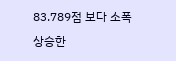83.789점 보다 소폭 상승한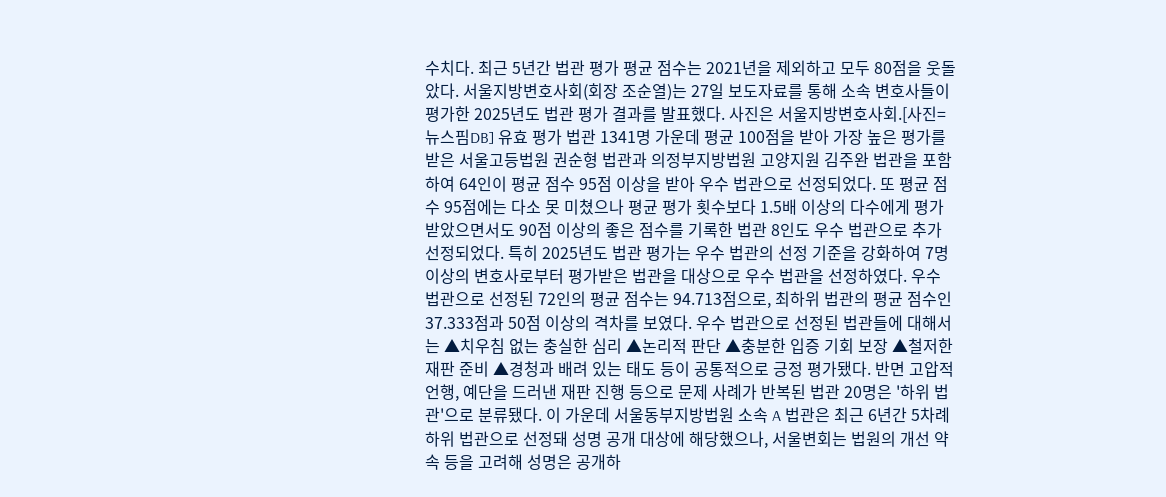수치다. 최근 5년간 법관 평가 평균 점수는 2021년을 제외하고 모두 80점을 웃돌았다. 서울지방변호사회(회장 조순열)는 27일 보도자료를 통해 소속 변호사들이 평가한 2025년도 법관 평가 결과를 발표했다. 사진은 서울지방변호사회.[사진=뉴스핌DB] 유효 평가 법관 1341명 가운데 평균 100점을 받아 가장 높은 평가를 받은 서울고등법원 권순형 법관과 의정부지방법원 고양지원 김주완 법관을 포함하여 64인이 평균 점수 95점 이상을 받아 우수 법관으로 선정되었다. 또 평균 점수 95점에는 다소 못 미쳤으나 평균 평가 횟수보다 1.5배 이상의 다수에게 평가받았으면서도 90점 이상의 좋은 점수를 기록한 법관 8인도 우수 법관으로 추가 선정되었다. 특히 2025년도 법관 평가는 우수 법관의 선정 기준을 강화하여 7명 이상의 변호사로부터 평가받은 법관을 대상으로 우수 법관을 선정하였다. 우수 법관으로 선정된 72인의 평균 점수는 94.713점으로, 최하위 법관의 평균 점수인 37.333점과 50점 이상의 격차를 보였다. 우수 법관으로 선정된 법관들에 대해서는 ▲치우침 없는 충실한 심리 ▲논리적 판단 ▲충분한 입증 기회 보장 ▲철저한 재판 준비 ▲경청과 배려 있는 태도 등이 공통적으로 긍정 평가됐다. 반면 고압적 언행, 예단을 드러낸 재판 진행 등으로 문제 사례가 반복된 법관 20명은 '하위 법관'으로 분류됐다. 이 가운데 서울동부지방법원 소속 A 법관은 최근 6년간 5차례 하위 법관으로 선정돼 성명 공개 대상에 해당했으나, 서울변회는 법원의 개선 약속 등을 고려해 성명은 공개하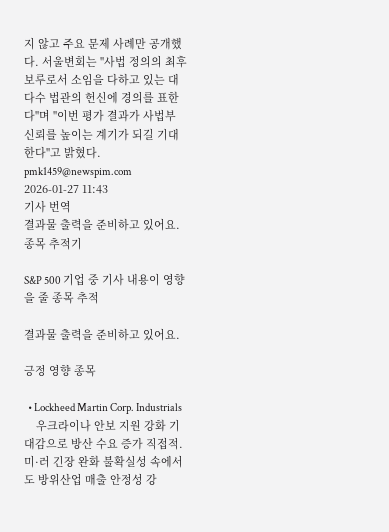지 않고 주요 문제 사례만 공개했다. 서울변회는 "사법 정의의 최후 보루로서 소임을 다하고 있는 대다수 법관의 헌신에 경의를 표한다"며 "이번 평가 결과가 사법부 신뢰를 높이는 계기가 되길 기대한다"고 밝혔다. pmk1459@newspim.com 2026-01-27 11:43
기사 번역
결과물 출력을 준비하고 있어요.
종목 추적기

S&P 500 기업 중 기사 내용이 영향을 줄 종목 추적

결과물 출력을 준비하고 있어요.

긍정 영향 종목

  • Lockheed Martin Corp. Industrials
    우크라이나 안보 지원 강화 기대감으로 방산 수요 증가 직접적. 미·러 긴장 완화 불확실성 속에서도 방위산업 매출 안정성 강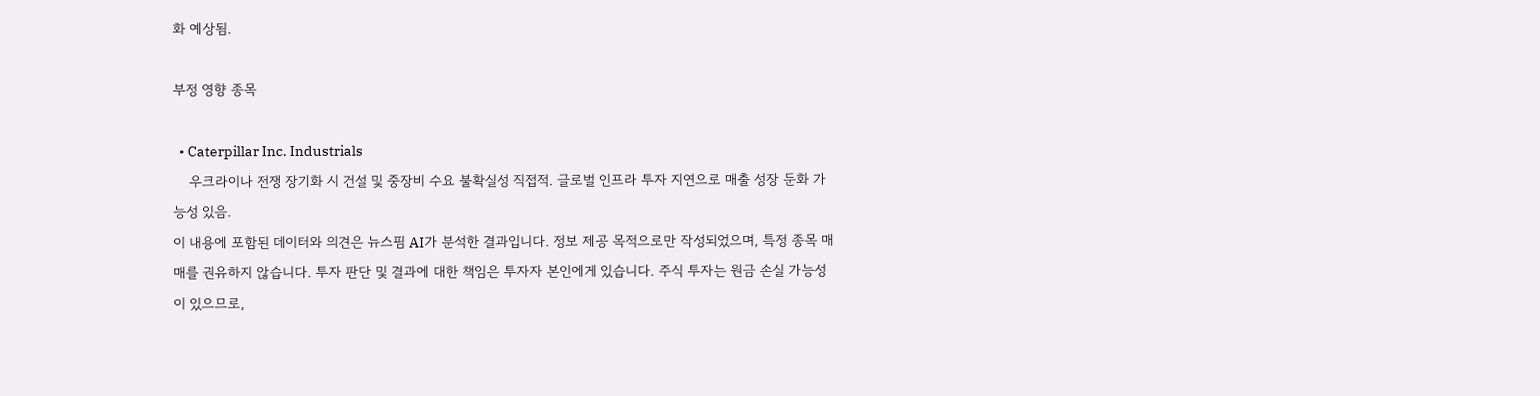화 예상됨.

부정 영향 종목

  • Caterpillar Inc. Industrials
    우크라이나 전쟁 장기화 시 건설 및 중장비 수요 불확실성 직접적. 글로벌 인프라 투자 지연으로 매출 성장 둔화 가능성 있음.
이 내용에 포함된 데이터와 의견은 뉴스핌 AI가 분석한 결과입니다. 정보 제공 목적으로만 작성되었으며, 특정 종목 매매를 권유하지 않습니다. 투자 판단 및 결과에 대한 책임은 투자자 본인에게 있습니다. 주식 투자는 원금 손실 가능성이 있으므로,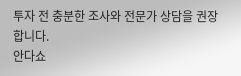투자 전 충분한 조사와 전문가 상담을 권장합니다.
안다쇼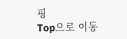핑
Top으로 이동